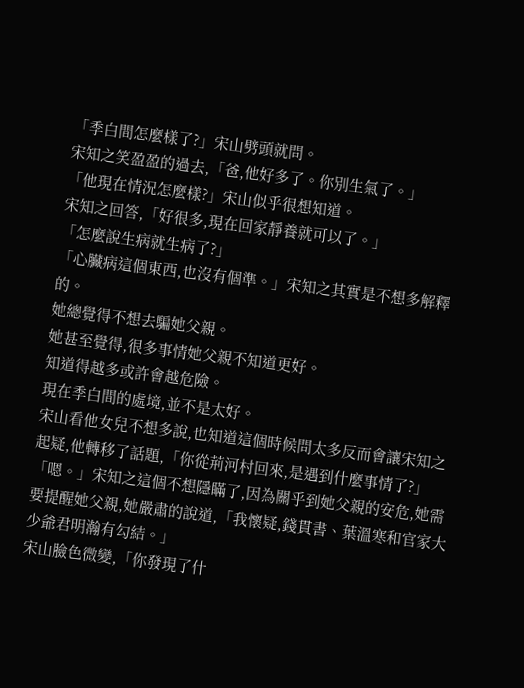「季白間怎麼樣了?」宋山劈頭就問。
宋知之笑盈盈的過去,「爸,他好多了。你別生氣了。」
「他現在情況怎麼樣?」宋山似乎很想知道。
宋知之回答,「好很多,現在回家靜養就可以了。」
「怎麼說生病就生病了?」
「心臟病這個東西,也沒有個準。」宋知之其實是不想多解釋的。
她總覺得不想去騙她父親。
她甚至覺得,很多事情她父親不知道更好。
知道得越多或許會越危險。
現在季白間的處境,並不是太好。
宋山看他女兒不想多說,也知道這個時候問太多反而會讓宋知之起疑,他轉移了話題,「你從荊河村回來,是遇到什麼事情了?」
「嗯。」宋知之這個不想隱瞞了,因為關乎到她父親的安危,她需要提醒她父親,她嚴肅的說道,「我懷疑,錢貫書、葉溫寒和官家大少爺君明瀚有勾結。」
宋山臉色微變,「你發現了什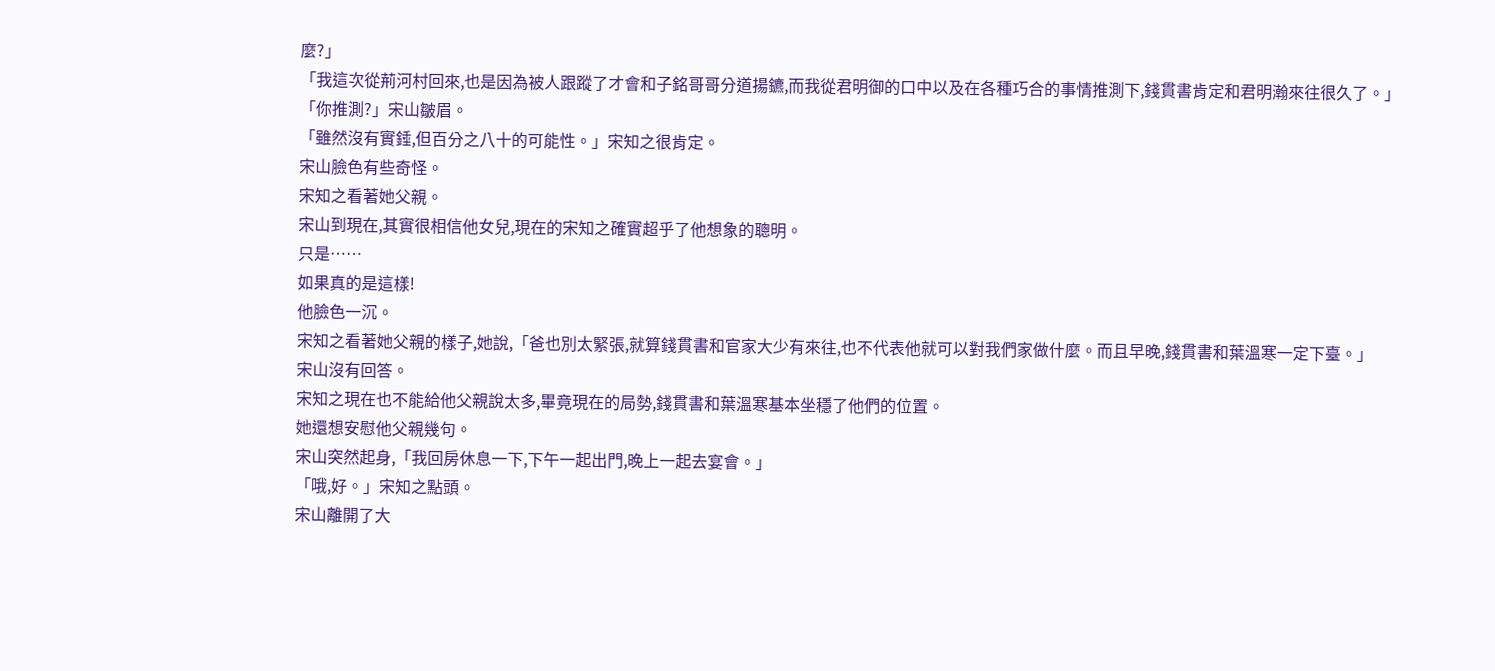麼?」
「我這次從荊河村回來,也是因為被人跟蹤了才會和子銘哥哥分道揚鑣,而我從君明御的口中以及在各種巧合的事情推測下,錢貫書肯定和君明瀚來往很久了。」
「你推測?」宋山皺眉。
「雖然沒有實錘,但百分之八十的可能性。」宋知之很肯定。
宋山臉色有些奇怪。
宋知之看著她父親。
宋山到現在,其實很相信他女兒,現在的宋知之確實超乎了他想象的聰明。
只是……
如果真的是這樣!
他臉色一沉。
宋知之看著她父親的樣子,她說,「爸也別太緊張,就算錢貫書和官家大少有來往,也不代表他就可以對我們家做什麼。而且早晚,錢貫書和葉溫寒一定下臺。」
宋山沒有回答。
宋知之現在也不能給他父親說太多,畢竟現在的局勢,錢貫書和葉溫寒基本坐穩了他們的位置。
她還想安慰他父親幾句。
宋山突然起身,「我回房休息一下,下午一起出門,晚上一起去宴會。」
「哦,好。」宋知之點頭。
宋山離開了大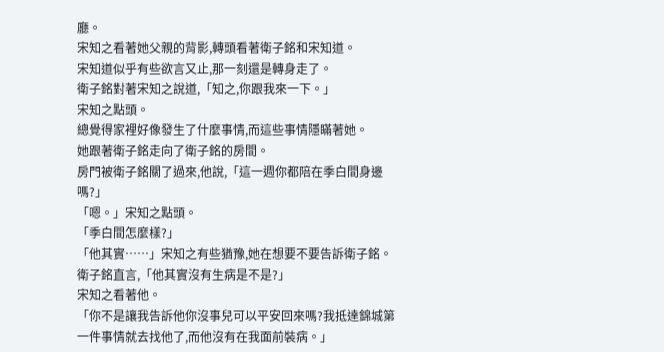廳。
宋知之看著她父親的背影,轉頭看著衛子銘和宋知道。
宋知道似乎有些欲言又止,那一刻還是轉身走了。
衛子銘對著宋知之說道,「知之,你跟我來一下。」
宋知之點頭。
總覺得家裡好像發生了什麼事情,而這些事情隱瞞著她。
她跟著衛子銘走向了衛子銘的房間。
房門被衛子銘關了過來,他說,「這一週你都陪在季白間身邊嗎?」
「嗯。」宋知之點頭。
「季白間怎麼樣?」
「他其實……」宋知之有些猶豫,她在想要不要告訴衛子銘。
衛子銘直言,「他其實沒有生病是不是?」
宋知之看著他。
「你不是讓我告訴他你沒事兒可以平安回來嗎?我抵達錦城第一件事情就去找他了,而他沒有在我面前裝病。」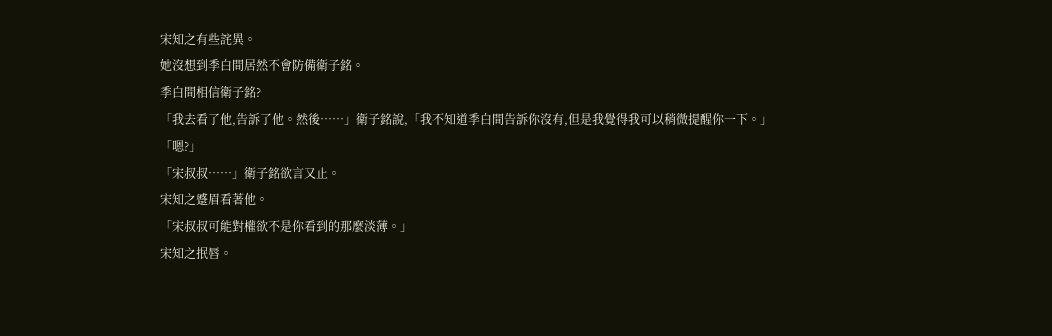宋知之有些詫異。
她沒想到季白間居然不會防備衛子銘。
季白間相信衛子銘?
「我去看了他,告訴了他。然後……」衛子銘說,「我不知道季白間告訴你沒有,但是我覺得我可以稍微提醒你一下。」
「嗯?」
「宋叔叔……」衛子銘欲言又止。
宋知之蹙眉看著他。
「宋叔叔可能對權欲不是你看到的那麼淡薄。」
宋知之抿唇。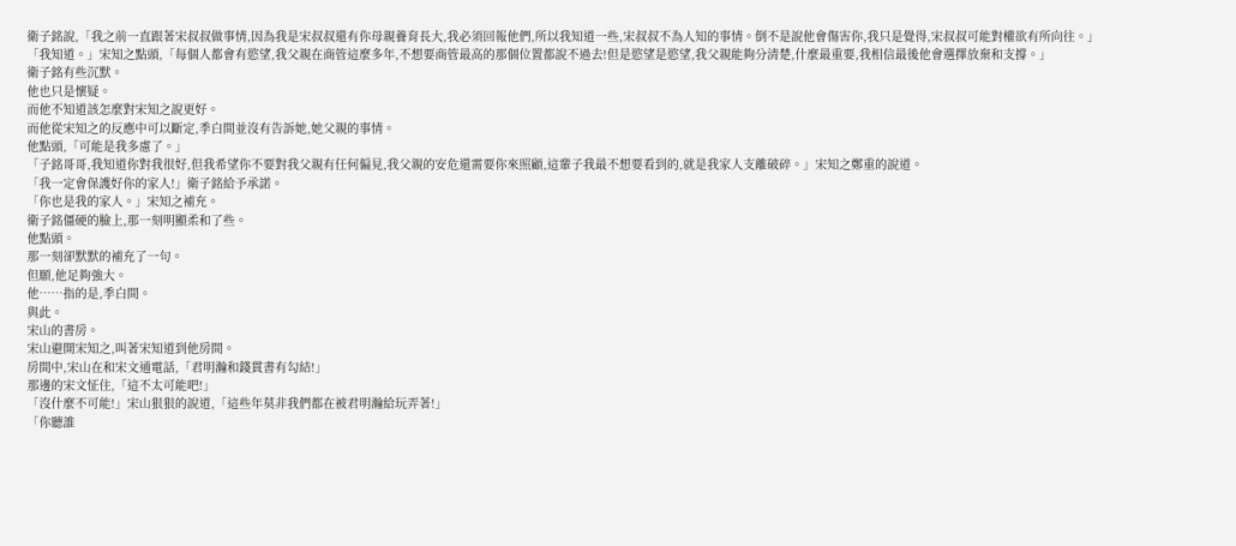衛子銘說,「我之前一直跟著宋叔叔做事情,因為我是宋叔叔還有你母親養育長大,我必須回報他們,所以我知道一些,宋叔叔不為人知的事情。倒不是說他會傷害你,我只是覺得,宋叔叔可能對權欲有所向往。」
「我知道。」宋知之點頭,「每個人都會有慾望,我父親在商管這麼多年,不想要商管最高的那個位置都說不過去!但是慾望是慾望,我父親能夠分清楚,什麼最重要,我相信最後他會選擇放棄和支撐。」
衛子銘有些沉默。
他也只是懷疑。
而他不知道該怎麼對宋知之說更好。
而他從宋知之的反應中可以斷定,季白間並沒有告訴她,她父親的事情。
他點頭,「可能是我多慮了。」
「子銘哥哥,我知道你對我很好,但我希望你不要對我父親有任何偏見,我父親的安危還需要你來照顧,這輩子我最不想要看到的,就是我家人支離破碎。」宋知之鄭重的說道。
「我一定會保護好你的家人!」衛子銘給予承諾。
「你也是我的家人。」宋知之補充。
衛子銘僵硬的臉上,那一刻明顯柔和了些。
他點頭。
那一刻卻默默的補充了一句。
但願,他足夠強大。
他……指的是,季白間。
與此。
宋山的書房。
宋山避開宋知之,叫著宋知道到他房間。
房間中,宋山在和宋文通電話,「君明瀚和錢貫書有勾結!」
那邊的宋文怔住,「這不太可能吧!」
「沒什麼不可能!」宋山狠狠的說道,「這些年莫非我們都在被君明瀚給玩弄著!」
「你聽誰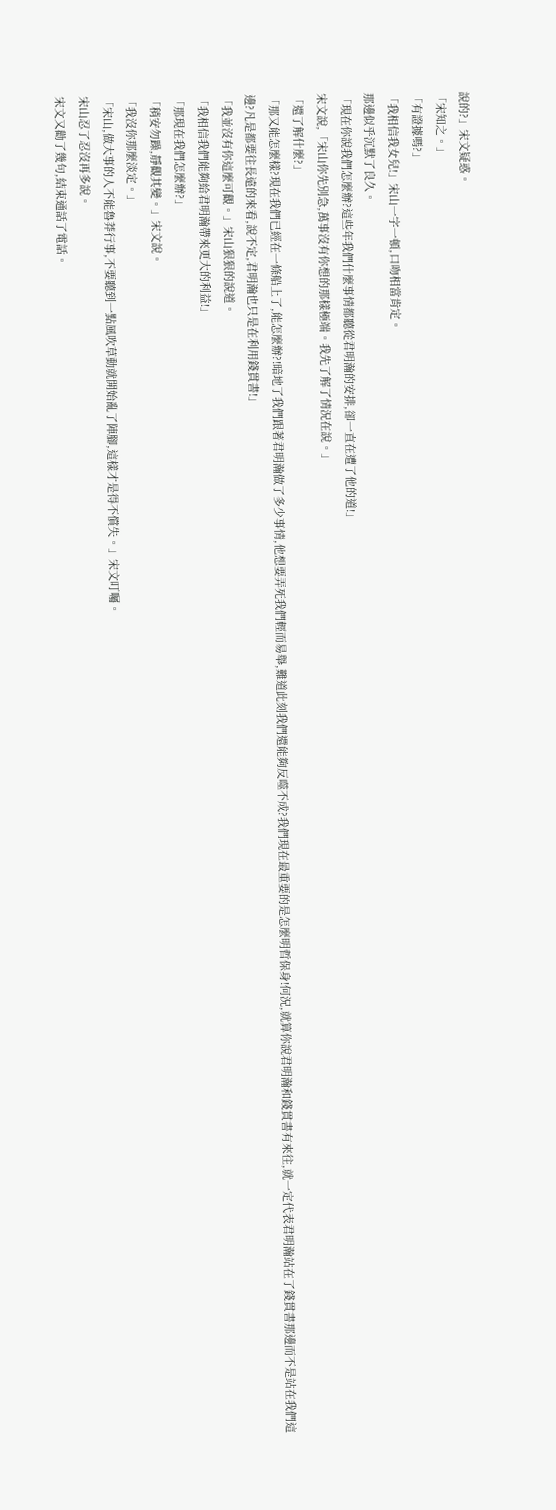說的?」宋文疑惑。
「宋知之。」
「有證據嗎?」
「我相信我女兒!」宋山一字一頓,口吻相當肯定。
那邊似乎沉默了良久。
「現在你說我們怎麼辦?這些年我們什麼事情都聽從君明瀚的安排,卻一直在遭了他的道!」
宋文說,「宋山你先別急,萬事沒有你想的那樣極端。我先了解了情況在說。」
「還了解什麼?」
「那又能怎麼樣?現在我們已經在一條船上了,能怎麼辦?!暗地了我們跟著君明瀚做了多少事情,他想要弄死我們輕而易舉,難道此刻我們還能夠反噬不成?我們現在最重要的是怎麼明哲保身!何況,就算你說君明瀚和錢貫書有來往,就一定代表君明瀚站在了錢貫書那邊而不是站在我們這邊?凡是都要往長遠的來看,說不定,君明瀚也只是在利用錢貫書!」
「我並沒有你這麼可觀。」宋山狠狠的說道。
「我相信我們能夠給君明瀚帶來更大的利益!」
「那現在我們怎麼辦?」
「稍安勿躁,靜觀其變。」宋文說。
「我沒你那麼淡定。」
「宋山,做大事的人不能魯莽行事,不要聽到一點風吹草動就開始亂了陣腳,這樣才是得不償失。」宋文叮囑。
宋山忍了忍沒再多說。
宋文又勸了幾句,結束通話了電話。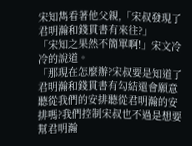宋知雋看著他父親,「宋叔發現了君明瀚和錢貫書有來往?」
「宋知之果然不簡單啊!」宋文冷冷的說道。
「那現在怎麼辦?宋叔要是知道了君明瀚和錢貫書有勾結還會願意聽從我們的安排聽從君明瀚的安排嗎?我們控制宋叔也不過是想要幫君明瀚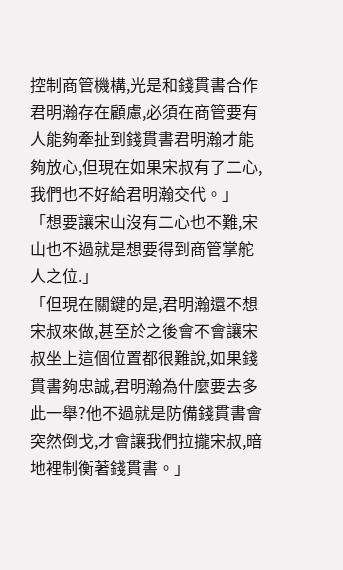控制商管機構,光是和錢貫書合作君明瀚存在顧慮,必須在商管要有人能夠牽扯到錢貫書君明瀚才能夠放心,但現在如果宋叔有了二心,我們也不好給君明瀚交代。」
「想要讓宋山沒有二心也不難,宋山也不過就是想要得到商管掌舵人之位.」
「但現在關鍵的是,君明瀚還不想宋叔來做,甚至於之後會不會讓宋叔坐上這個位置都很難說,如果錢貫書夠忠誠,君明瀚為什麼要去多此一舉?他不過就是防備錢貫書會突然倒戈,才會讓我們拉攏宋叔,暗地裡制衡著錢貫書。」